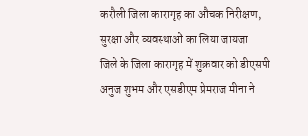करौली जिला कारागृह का औचक निरीक्षण, सुरक्षा और व्यवस्थाओं का लिया जायजा
जिले के जिला कारागृह में शुक्रवार को डीएसपी अनुज शुभम और एसडीएम प्रेमराज मीना ने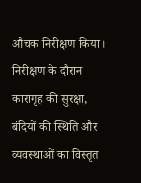औचक निरीक्षण किया। निरीक्षण के दौरान कारागृह की सुरक्षा, बंदियों की स्थिति और व्यवस्थाओं का विस्तृत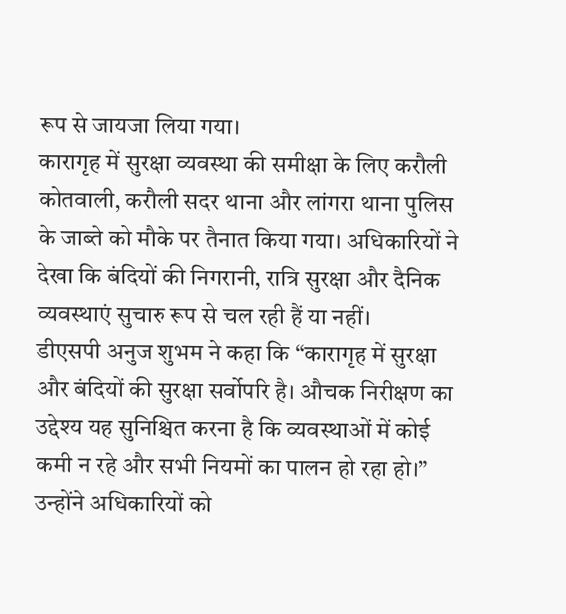रूप से जायजा लिया गया।
कारागृह में सुरक्षा व्यवस्था की समीक्षा के लिए करौली कोतवाली, करौली सदर थाना और लांगरा थाना पुलिस के जाब्ते को मौके पर तैनात किया गया। अधिकारियों ने देखा कि बंदियों की निगरानी, रात्रि सुरक्षा और दैनिक व्यवस्थाएं सुचारु रूप से चल रही हैं या नहीं।
डीएसपी अनुज शुभम ने कहा कि “कारागृह में सुरक्षा और बंदियों की सुरक्षा सर्वोपरि है। औचक निरीक्षण का उद्देश्य यह सुनिश्चित करना है कि व्यवस्थाओं में कोई कमी न रहे और सभी नियमों का पालन हो रहा हो।” उन्होंने अधिकारियों को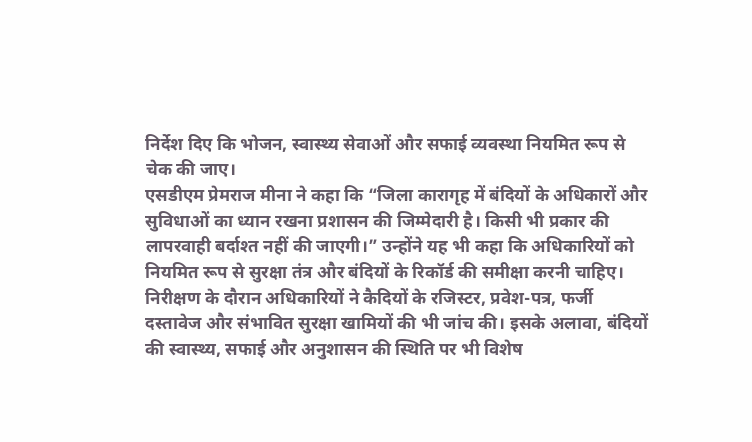निर्देश दिए कि भोजन, स्वास्थ्य सेवाओं और सफाई व्यवस्था नियमित रूप से चेक की जाए।
एसडीएम प्रेमराज मीना ने कहा कि “जिला कारागृह में बंदियों के अधिकारों और सुविधाओं का ध्यान रखना प्रशासन की जिम्मेदारी है। किसी भी प्रकार की लापरवाही बर्दाश्त नहीं की जाएगी।” उन्होंने यह भी कहा कि अधिकारियों को नियमित रूप से सुरक्षा तंत्र और बंदियों के रिकॉर्ड की समीक्षा करनी चाहिए।
निरीक्षण के दौरान अधिकारियों ने कैदियों के रजिस्टर, प्रवेश-पत्र, फर्जी दस्तावेज और संभावित सुरक्षा खामियों की भी जांच की। इसके अलावा, बंदियों की स्वास्थ्य, सफाई और अनुशासन की स्थिति पर भी विशेष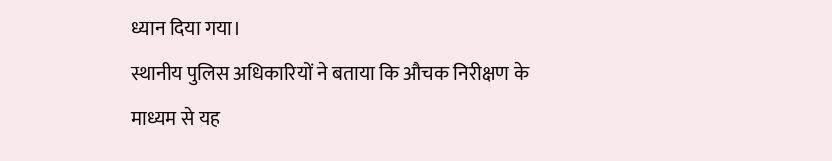ध्यान दिया गया।
स्थानीय पुलिस अधिकारियों ने बताया कि औचक निरीक्षण के माध्यम से यह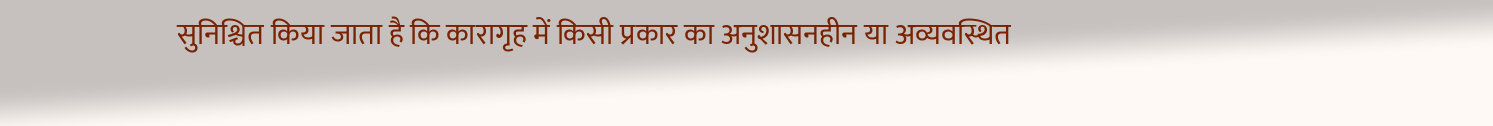सुनिश्चित किया जाता है कि कारागृह में किसी प्रकार का अनुशासनहीन या अव्यवस्थित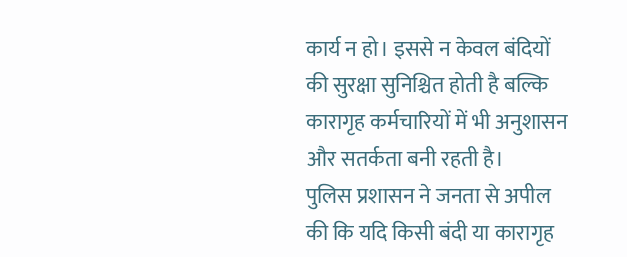कार्य न हो। इससे न केवल बंदियों की सुरक्षा सुनिश्चित होती है बल्कि कारागृह कर्मचारियों में भी अनुशासन और सतर्कता बनी रहती है।
पुलिस प्रशासन ने जनता से अपील की कि यदि किसी बंदी या कारागृह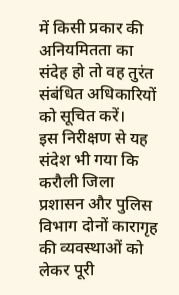में किसी प्रकार की अनियमितता का संदेह हो तो वह तुरंत संबंधित अधिकारियों को सूचित करें।
इस निरीक्षण से यह संदेश भी गया कि करौली जिला प्रशासन और पुलिस विभाग दोनों कारागृह की व्यवस्थाओं को लेकर पूरी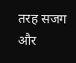तरह सजग और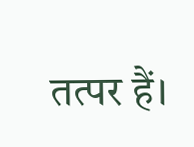तत्पर हैं।